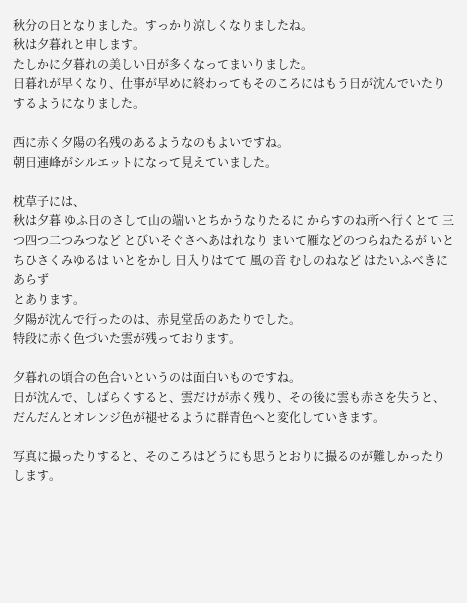秋分の日となりました。すっかり涼しくなりましたね。
秋は夕暮れと申します。
たしかに夕暮れの美しい日が多くなってまいりました。
日暮れが早くなり、仕事が早めに終わってもそのころにはもう日が沈んでいたりするようになりました。

西に赤く夕陽の名残のあるようなのもよいですね。
朝日連峰がシルエットになって見えていました。

枕草子には、
秋は夕暮 ゆふ日のさして山の端いとちかうなりたるに からすのね所へ行くとて 三つ四つ二つみつなど とびいそぐさへあはれなり まいて雁などのつらねたるが いとちひさくみゆるは いとをかし 日入りはてて 風の音 むしのねなど はたいふべきにあらず
とあります。
夕陽が沈んで行ったのは、赤見堂岳のあたりでした。
特段に赤く色づいた雲が残っております。

夕暮れの頃合の色合いというのは面白いものですね。
日が沈んで、しばらくすると、雲だけが赤く残り、その後に雲も赤さを失うと、だんだんとオレンジ色が褪せるように群青色へと変化していきます。

写真に撮ったりすると、そのころはどうにも思うとおりに撮るのが難しかったりします。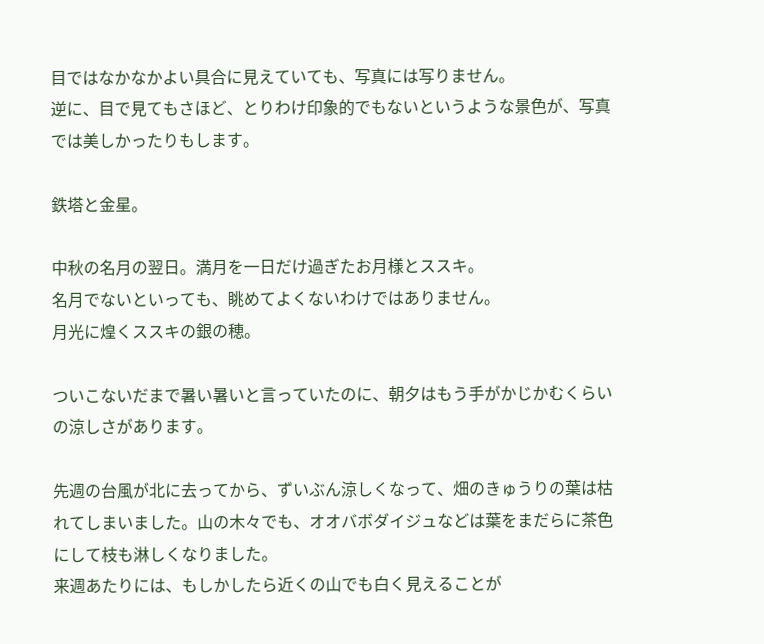目ではなかなかよい具合に見えていても、写真には写りません。
逆に、目で見てもさほど、とりわけ印象的でもないというような景色が、写真では美しかったりもします。

鉄塔と金星。

中秋の名月の翌日。満月を一日だけ過ぎたお月様とススキ。
名月でないといっても、眺めてよくないわけではありません。
月光に煌くススキの銀の穂。

ついこないだまで暑い暑いと言っていたのに、朝夕はもう手がかじかむくらいの涼しさがあります。

先週の台風が北に去ってから、ずいぶん涼しくなって、畑のきゅうりの葉は枯れてしまいました。山の木々でも、オオバボダイジュなどは葉をまだらに茶色にして枝も淋しくなりました。
来週あたりには、もしかしたら近くの山でも白く見えることが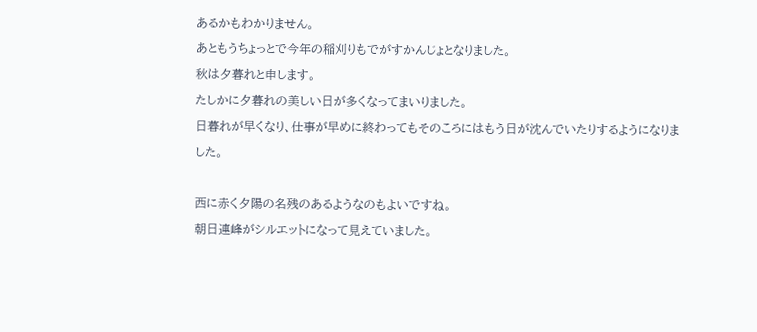あるかもわかりません。
あともうちょっとで今年の稲刈りもでがすかんじょとなりました。
秋は夕暮れと申します。
たしかに夕暮れの美しい日が多くなってまいりました。
日暮れが早くなり、仕事が早めに終わってもそのころにはもう日が沈んでいたりするようになりました。

西に赤く夕陽の名残のあるようなのもよいですね。
朝日連峰がシルエットになって見えていました。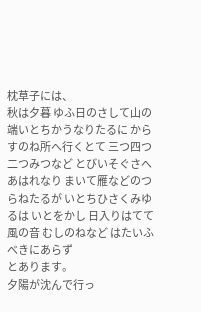枕草子には、
秋は夕暮 ゆふ日のさして山の端いとちかうなりたるに からすのね所へ行くとて 三つ四つ二つみつなど とびいそぐさへあはれなり まいて雁などのつらねたるが いとちひさくみゆるは いとをかし 日入りはてて 風の音 むしのねなど はたいふべきにあらず
とあります。
夕陽が沈んで行っ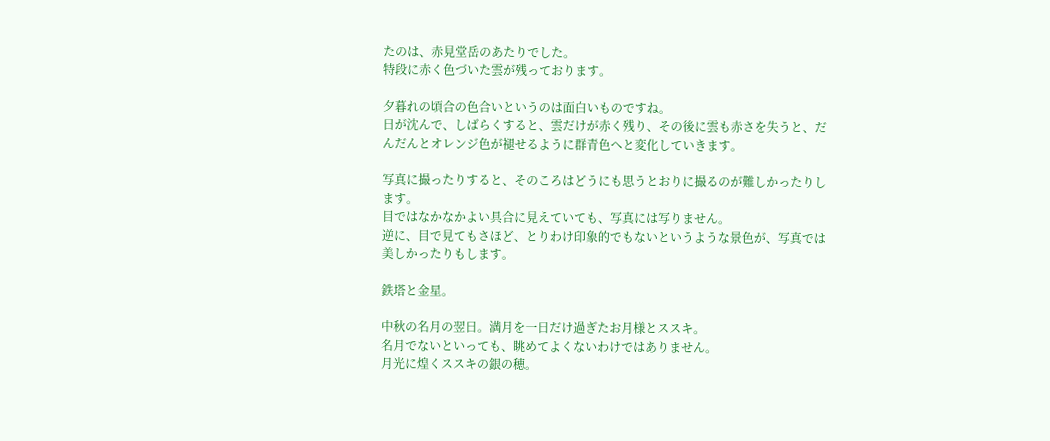たのは、赤見堂岳のあたりでした。
特段に赤く色づいた雲が残っております。

夕暮れの頃合の色合いというのは面白いものですね。
日が沈んで、しばらくすると、雲だけが赤く残り、その後に雲も赤さを失うと、だんだんとオレンジ色が褪せるように群青色へと変化していきます。

写真に撮ったりすると、そのころはどうにも思うとおりに撮るのが難しかったりします。
目ではなかなかよい具合に見えていても、写真には写りません。
逆に、目で見てもさほど、とりわけ印象的でもないというような景色が、写真では美しかったりもします。

鉄塔と金星。

中秋の名月の翌日。満月を一日だけ過ぎたお月様とススキ。
名月でないといっても、眺めてよくないわけではありません。
月光に煌くススキの銀の穂。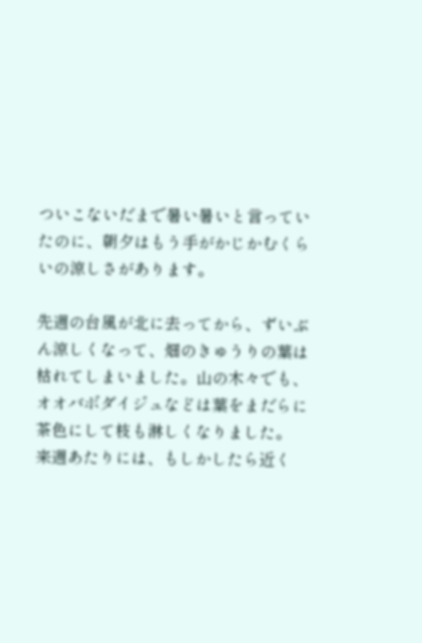ついこないだまで暑い暑いと言っていたのに、朝夕はもう手がかじかむくらいの涼しさがあります。

先週の台風が北に去ってから、ずいぶん涼しくなって、畑のきゅうりの葉は枯れてしまいました。山の木々でも、オオバボダイジュなどは葉をまだらに茶色にして枝も淋しくなりました。
来週あたりには、もしかしたら近く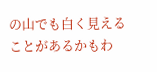の山でも白く見えることがあるかもわ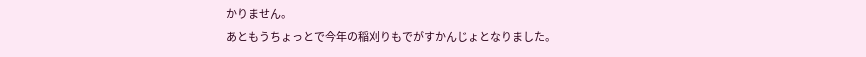かりません。
あともうちょっとで今年の稲刈りもでがすかんじょとなりました。